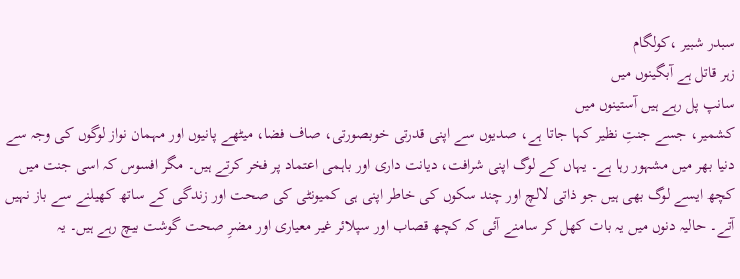سبدر شبیر ،کولگام
زہر قاتل ہے آبگینوں میں
سانپ پل رہے ہیں آستینوں میں
کشمیر، جسے جنتِ نظیر کہا جاتا ہے، صدیوں سے اپنی قدرتی خوبصورتی، صاف فضا، میٹھے پانیوں اور مہمان نواز لوگوں کی وجہ سے دنیا بھر میں مشہور رہا ہے۔ یہاں کے لوگ اپنی شرافت، دیانت داری اور باہمی اعتماد پر فخر کرتے ہیں۔ مگر افسوس کہ اسی جنت میں کچھ ایسے لوگ بھی ہیں جو ذاتی لالچ اور چند سکوں کی خاطر اپنی ہی کمیونٹی کی صحت اور زندگی کے ساتھ کھیلنے سے باز نہیں آتے۔ حالیہ دنوں میں یہ بات کھل کر سامنے آئی کہ کچھ قصاب اور سپلائر غیر معیاری اور مضرِ صحت گوشت بیچ رہے ہیں۔ یہ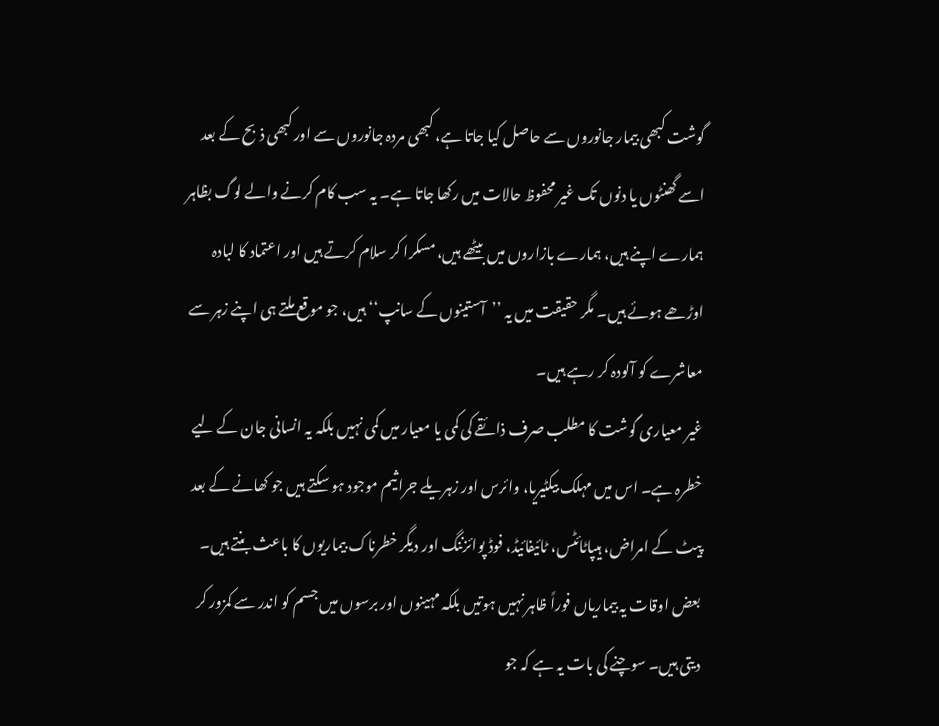گوشت کبھی بیمار جانوروں سے حاصل کیا جاتا ہے، کبھی مردہ جانوروں سے اور کبھی ذبح کے بعد اسے گھنٹوں یا دنوں تک غیر محفوظ حالات میں رکھا جاتا ہے۔ یہ سب کام کرنے والے لوگ بظاہر ہمارے اپنے ہیں، ہمارے بازاروں میں بیٹھے ہیں، مسکرا کر سلام کرتے ہیں اور اعتماد کا لبادہ اوڑھے ہوئے ہیں۔ مگر حقیقت میں یہ ’’آستینوں کے سانپ‘‘ ہیں، جو موقع ملتے ہی اپنے زہر سے معاشرے کو آلودہ کر رہے ہیں۔
غیر معیاری گوشت کا مطلب صرف ذائقے کی کمی یا معیار میں کمی نہیں بلکہ یہ انسانی جان کے لیے خطرہ ہے۔ اس میں مہلک بیکٹیریا، وائرس اور زہریلے جراثیم موجود ہو سکتے ہیں جو کھانے کے بعد پیٹ کے امراض، ہیپاٹائٹس، ٹائیفائیڈ، فوڈ پوائزننگ اور دیگر خطرناک بیماریوں کا باعث بنتے ہیں۔ بعض اوقات یہ بیماریاں فوراً ظاہر نہیں ہوتیں بلکہ مہینوں اور برسوں میں جسم کو اندر سے کمزور کر دیتی ہیں۔ سوچنے کی بات یہ ہے کہ جو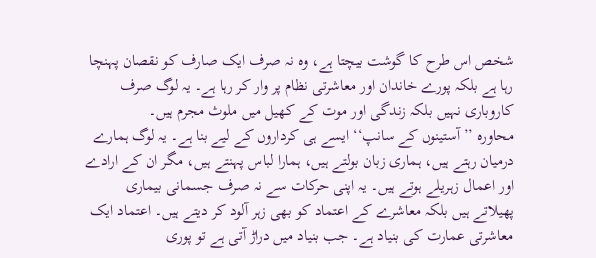شخص اس طرح کا گوشت بیچتا ہے، وہ نہ صرف ایک صارف کو نقصان پہنچا رہا ہے بلکہ پورے خاندان اور معاشرتی نظام پر وار کر رہا ہے۔ یہ لوگ صرف کاروباری نہیں بلکہ زندگی اور موت کے کھیل میں ملوث مجرم ہیں۔
محاورہ ’’آستینوں کے سانپ‘‘ ایسے ہی کرداروں کے لیے بنا ہے۔ یہ لوگ ہمارے درمیان رہتے ہیں، ہماری زبان بولتے ہیں، ہمارا لباس پہنتے ہیں، مگر ان کے ارادے اور اعمال زہریلے ہوتے ہیں۔ یہ اپنی حرکات سے نہ صرف جسمانی بیماری پھیلاتے ہیں بلکہ معاشرے کے اعتماد کو بھی زہر آلود کر دیتے ہیں۔ اعتماد ایک معاشرتی عمارت کی بنیاد ہے۔ جب بنیاد میں دراڑ آتی ہے تو پوری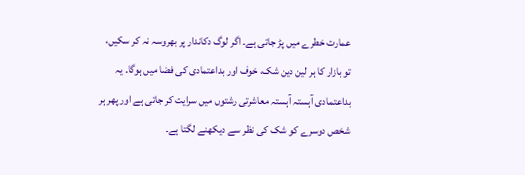عمارت خطرے میں پڑ جاتی ہے۔ اگر لوگ دکاندار پر بھروسہ نہ کر سکیں، تو بازار کا ہر لین دین شک، خوف اور بداعتمادی کی فضا میں ہوگا۔ یہ بداعتمادی آہستہ آہستہ معاشرتی رشتوں میں سرایت کر جاتی ہے اور پھر ہر شخص دوسرے کو شک کی نظر سے دیکھنے لگتا ہے۔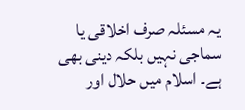یہ مسئلہ صرف اخلاقی یا سماجی نہیں بلکہ دینی بھی ہے۔ اسلام میں حلال اور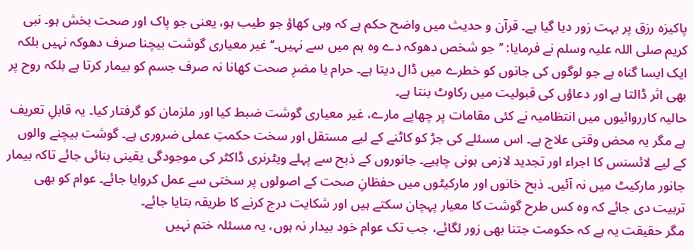پاکیزہ رزق پر بہت زور دیا گیا ہے۔ قرآن و حدیث میں واضح حکم ہے کہ وہی کھاؤ جو طیب ہو، یعنی جو پاک اور صحت بخش ہو۔ نبی کریم صلی اللہ علیہ وسلم نے فرمایا: ’’جو شخص دھوکہ دے وہ ہم میں سے نہیں۔‘‘ غیر معیاری گوشت بیچنا صرف دھوکہ نہیں بلکہ ایک ایسا گناہ ہے جو لوگوں کی جانوں کو خطرے میں ڈال دیتا ہے۔ حرام یا مضرِ صحت کھانا نہ صرف جسم کو بیمار کرتا ہے بلکہ روح پر بھی اثر ڈالتا ہے اور دعاؤں کی قبولیت میں رکاوٹ بنتا ہے۔
حالیہ کارروائیوں میں انتظامیہ نے کئی مقامات پر چھاپے مارے، غیر معیاری گوشت ضبط کیا اور ملزمان کو گرفتار کیا۔ یہ قابلِ تعریف ہے مگر یہ محض وقتی علاج ہے۔ اس مسئلے کی جڑ کو کاٹنے کے لیے مستقل اور سخت حکمتِ عملی ضروری ہے۔ گوشت بیچنے والوں کے لیے لائسنس کا اجراء اور تجدید لازمی ہونی چاہیے۔ جانوروں کے ذبح سے پہلے ویٹرنری ڈاکٹر کی موجودگی یقینی بنائی جائے تاکہ بیمار جانور مارکیٹ میں نہ آئیں۔ ذبح خانوں اور مارکیٹوں میں حفظانِ صحت کے اصولوں پر سختی سے عمل کروایا جائے۔ عوام کو بھی تربیت دی جائے کہ وہ کس طرح گوشت کا معیار پہچان سکتے ہیں اور شکایت درج کرنے کا طریقہ بتایا جائے۔
مگر حقیقت یہ ہے کہ حکومت جتنا بھی زور لگائے، جب تک عوام خود بیدار نہ ہوں، یہ مسئلہ ختم نہیں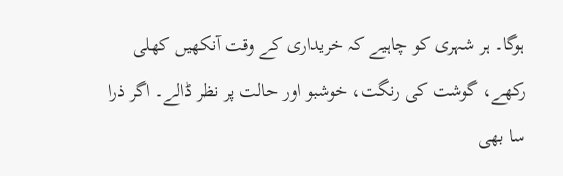ہوگا۔ ہر شہری کو چاہیے کہ خریداری کے وقت آنکھیں کھلی رکھے، گوشت کی رنگت، خوشبو اور حالت پر نظر ڈالے۔ اگر ذرا سا بھی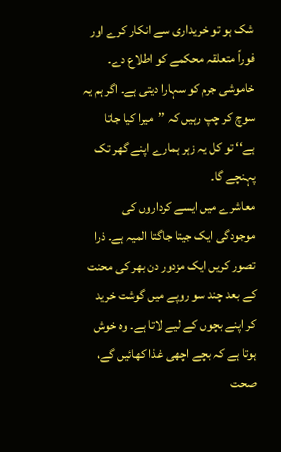شک ہو تو خریداری سے انکار کرے اور فوراً متعلقہ محکمے کو اطلاع دے۔ خاموشی جرم کو سہارا دیتی ہے۔ اگر ہم یہ سوچ کر چپ رہیں کہ ’’میرا کیا جاتا ہے‘‘ تو کل یہ زہر ہمارے اپنے گھر تک پہنچے گا۔
معاشرے میں ایسے کرداروں کی موجودگی ایک جیتا جاگتا المیہ ہے۔ ذرا تصور کریں ایک مزدور دن بھر کی محنت کے بعد چند سو روپے میں گوشت خرید کر اپنے بچوں کے لیے لاتا ہے۔ وہ خوش ہوتا ہے کہ بچے اچھی غذا کھائیں گے، صحت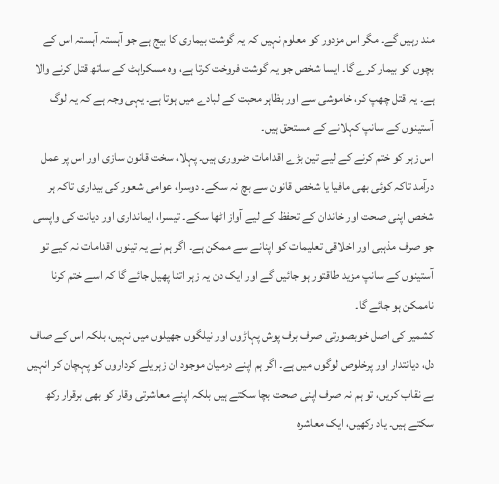مند رہیں گے۔ مگر اس مزدور کو معلوم نہیں کہ یہ گوشت بیماری کا بیج ہے جو آہستہ آہستہ اس کے بچوں کو بیمار کرے گا۔ ایسا شخص جو یہ گوشت فروخت کرتا ہے، وہ مسکراہٹ کے ساتھ قتل کرنے والا ہے۔ یہ قتل چھپ کر، خاموشی سے اور بظاہر محبت کے لبادے میں ہوتا ہے۔ یہی وجہ ہے کہ یہ لوگ آستینوں کے سانپ کہلانے کے مستحق ہیں۔
اس زہر کو ختم کرنے کے لیے تین بڑے اقدامات ضروری ہیں۔ پہلا، سخت قانون سازی اور اس پر عمل درآمد تاکہ کوئی بھی مافیا یا شخص قانون سے بچ نہ سکے۔ دوسرا، عوامی شعور کی بیداری تاکہ ہر شخص اپنی صحت اور خاندان کے تحفظ کے لیے آواز اٹھا سکے۔ تیسرا، ایمانداری اور دیانت کی واپسی جو صرف مذہبی اور اخلاقی تعلیمات کو اپنانے سے ممکن ہے۔ اگر ہم نے یہ تینوں اقدامات نہ کیے تو آستینوں کے سانپ مزید طاقتور ہو جائیں گے اور ایک دن یہ زہر اتنا پھیل جائے گا کہ اسے ختم کرنا ناممکن ہو جائے گا۔
کشمیر کی اصل خوبصورتی صرف برف پوش پہاڑوں اور نیلگوں جھیلوں میں نہیں، بلکہ اس کے صاف دل، دیانتدار اور پرخلوص لوگوں میں ہے۔ اگر ہم اپنے درمیان موجود ان زہریلے کرداروں کو پہچان کر انہیں بے نقاب کریں، تو ہم نہ صرف اپنی صحت بچا سکتے ہیں بلکہ اپنے معاشرتی وقار کو بھی برقرار رکھ سکتے ہیں۔ یاد رکھیں، ایک معاشرہ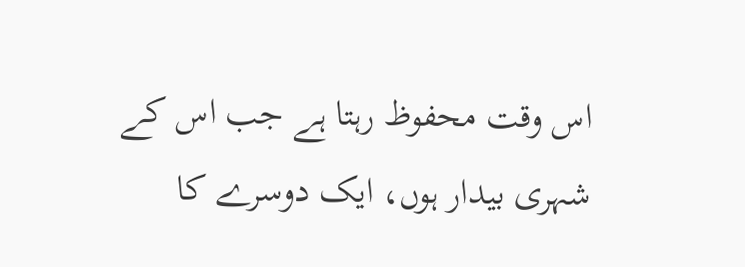اس وقت محفوظ رہتا ہے جب اس کے شہری بیدار ہوں، ایک دوسرے کا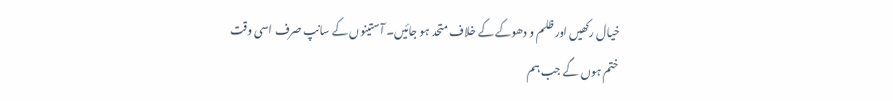خیال رکھیں اور ظلم و دھوکے کے خلاف متحد ہو جائیں۔ آستینوں کے سانپ صرف اسی وقت ختم ہوں گے جب ہم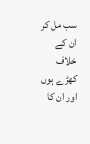سب مل کر ان کے خلاف کھڑے ہوں اور ان کا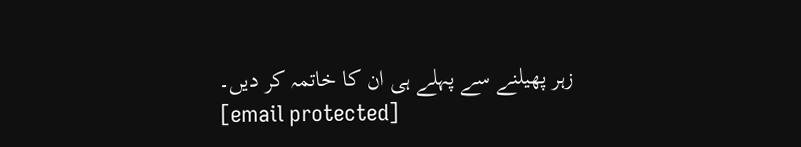زہر پھیلنے سے پہلے ہی ان کا خاتمہ کر دیں۔
[email protected]